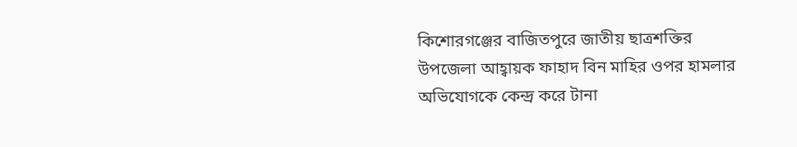কিশোরগঞ্জের বাজিতপুরে জাতীয় ছাত্রশক্তির উপজেলা আহ্বায়ক ফাহাদ বিন মাহির ওপর হামলার অভিযোগকে কেন্দ্র করে টানা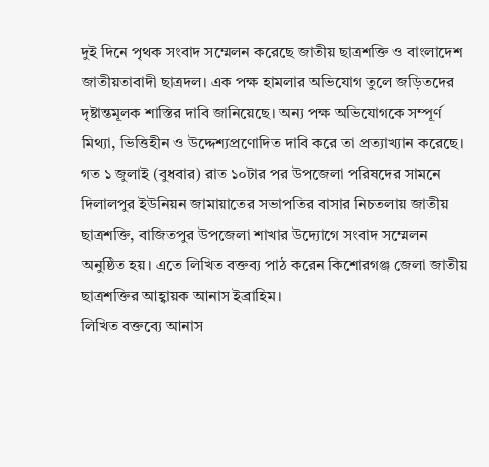দুই দিনে পৃথক সংবাদ সম্মেলন করেছে জাতীয় ছাত্রশক্তি ও বাংলাদেশ জাতীয়তাবাদী ছাত্রদল। এক পক্ষ হামলার অভিযোগ তুলে জড়িতদের দৃষ্টান্তমূলক শাস্তির দাবি জানিয়েছে। অন্য পক্ষ অভিযোগকে সম্পূর্ণ মিথ্যা, ভিত্তিহীন ও উদ্দেশ্যপ্রণোদিত দাবি করে তা প্রত্যাখ্যান করেছে।
গত ১ জুলাই (বুধবার) রাত ১০টার পর উপজেলা পরিষদের সামনে দিলালপুর ইউনিয়ন জামায়াতের সভাপতির বাসার নিচতলায় জাতীয় ছাত্রশক্তি, বাজিতপুর উপজেলা শাখার উদ্যোগে সংবাদ সম্মেলন অনুষ্ঠিত হয়। এতে লিখিত বক্তব্য পাঠ করেন কিশোরগঞ্জ জেলা জাতীয় ছাত্রশক্তির আহ্বায়ক আনাস ইব্রাহিম।
লিখিত বক্তব্যে আনাস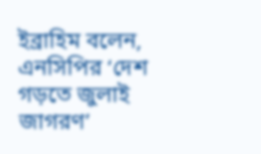ইব্রাহিম বলেন, এনসিপির ‘দেশ গড়তে জুলাই জাগরণ’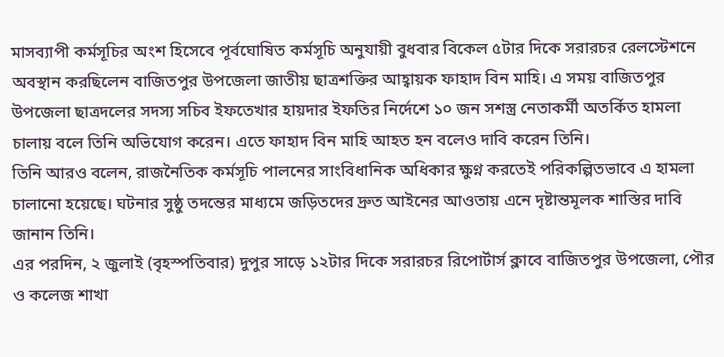মাসব্যাপী কর্মসূচির অংশ হিসেবে পূর্বঘোষিত কর্মসূচি অনুযায়ী বুধবার বিকেল ৫টার দিকে সরারচর রেলস্টেশনে অবস্থান করছিলেন বাজিতপুর উপজেলা জাতীয় ছাত্রশক্তির আহ্বায়ক ফাহাদ বিন মাহি। এ সময় বাজিতপুর উপজেলা ছাত্রদলের সদস্য সচিব ইফতেখার হায়দার ইফতির নির্দেশে ১০ জন সশস্ত্র নেতাকর্মী অতর্কিত হামলা চালায় বলে তিনি অভিযোগ করেন। এতে ফাহাদ বিন মাহি আহত হন বলেও দাবি করেন তিনি।
তিনি আরও বলেন, রাজনৈতিক কর্মসূচি পালনের সাংবিধানিক অধিকার ক্ষুণ্ন করতেই পরিকল্পিতভাবে এ হামলা চালানো হয়েছে। ঘটনার সুষ্ঠু তদন্তের মাধ্যমে জড়িতদের দ্রুত আইনের আওতায় এনে দৃষ্টান্তমূলক শাস্তির দাবি জানান তিনি।
এর পরদিন, ২ জুলাই (বৃহস্পতিবার) দুপুর সাড়ে ১২টার দিকে সরারচর রিপোর্টার্স ক্লাবে বাজিতপুর উপজেলা, পৌর ও কলেজ শাখা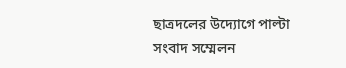ছাত্রদলের উদ্যোগে পাল্টা সংবাদ সম্মেলন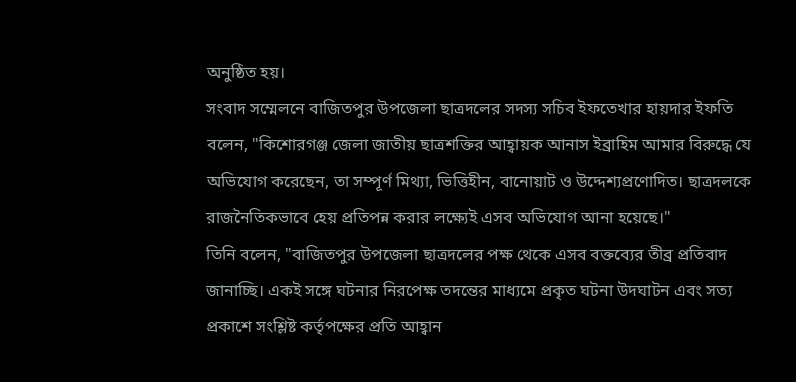অনুষ্ঠিত হয়।
সংবাদ সম্মেলনে বাজিতপুর উপজেলা ছাত্রদলের সদস্য সচিব ইফতেখার হায়দার ইফতি বলেন, "কিশোরগঞ্জ জেলা জাতীয় ছাত্রশক্তির আহ্বায়ক আনাস ইব্রাহিম আমার বিরুদ্ধে যে অভিযোগ করেছেন, তা সম্পূর্ণ মিথ্যা, ভিত্তিহীন, বানোয়াট ও উদ্দেশ্যপ্রণোদিত। ছাত্রদলকে রাজনৈতিকভাবে হেয় প্রতিপন্ন করার লক্ষ্যেই এসব অভিযোগ আনা হয়েছে।"
তিনি বলেন, "বাজিতপুর উপজেলা ছাত্রদলের পক্ষ থেকে এসব বক্তব্যের তীব্র প্রতিবাদ জানাচ্ছি। একই সঙ্গে ঘটনার নিরপেক্ষ তদন্তের মাধ্যমে প্রকৃত ঘটনা উদঘাটন এবং সত্য প্রকাশে সংশ্লিষ্ট কর্তৃপক্ষের প্রতি আহ্বান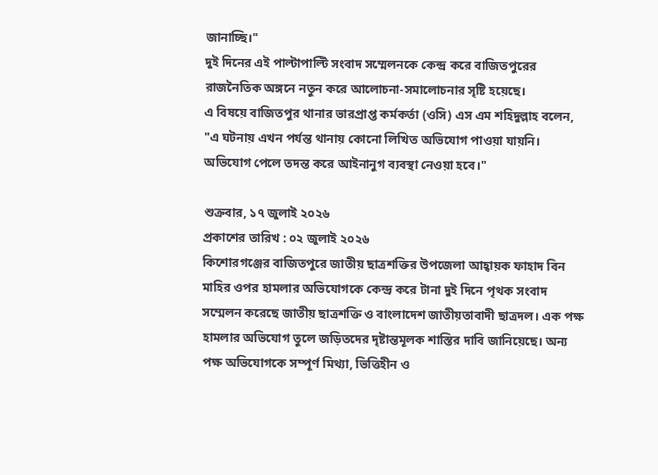জানাচ্ছি।"
দুই দিনের এই পাল্টাপাল্টি সংবাদ সম্মেলনকে কেন্দ্র করে বাজিতপুরের রাজনৈতিক অঙ্গনে নতুন করে আলোচনা-সমালোচনার সৃষ্টি হয়েছে।
এ বিষয়ে বাজিতপুর থানার ভারপ্রাপ্ত কর্মকর্তা (ওসি) এস এম শহিদুল্লাহ বলেন, "এ ঘটনায় এখন পর্যন্ত থানায় কোনো লিখিত অভিযোগ পাওয়া যায়নি। অভিযোগ পেলে তদন্ত করে আইনানুগ ব্যবস্থা নেওয়া হবে।"

শুক্রবার, ১৭ জুলাই ২০২৬
প্রকাশের তারিখ : ০২ জুলাই ২০২৬
কিশোরগঞ্জের বাজিতপুরে জাতীয় ছাত্রশক্তির উপজেলা আহ্বায়ক ফাহাদ বিন মাহির ওপর হামলার অভিযোগকে কেন্দ্র করে টানা দুই দিনে পৃথক সংবাদ সম্মেলন করেছে জাতীয় ছাত্রশক্তি ও বাংলাদেশ জাতীয়তাবাদী ছাত্রদল। এক পক্ষ হামলার অভিযোগ তুলে জড়িতদের দৃষ্টান্তমূলক শাস্তির দাবি জানিয়েছে। অন্য পক্ষ অভিযোগকে সম্পূর্ণ মিথ্যা, ভিত্তিহীন ও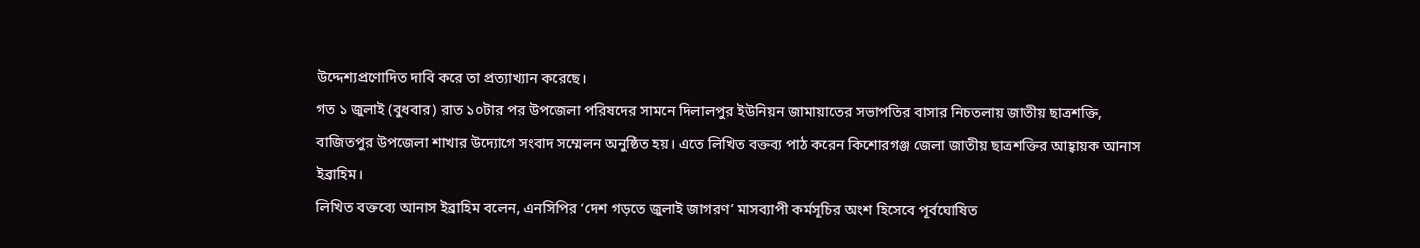উদ্দেশ্যপ্রণোদিত দাবি করে তা প্রত্যাখ্যান করেছে।
গত ১ জুলাই (বুধবার) রাত ১০টার পর উপজেলা পরিষদের সামনে দিলালপুর ইউনিয়ন জামায়াতের সভাপতির বাসার নিচতলায় জাতীয় ছাত্রশক্তি, বাজিতপুর উপজেলা শাখার উদ্যোগে সংবাদ সম্মেলন অনুষ্ঠিত হয়। এতে লিখিত বক্তব্য পাঠ করেন কিশোরগঞ্জ জেলা জাতীয় ছাত্রশক্তির আহ্বায়ক আনাস ইব্রাহিম।
লিখিত বক্তব্যে আনাস ইব্রাহিম বলেন, এনসিপির ‘দেশ গড়তে জুলাই জাগরণ’ মাসব্যাপী কর্মসূচির অংশ হিসেবে পূর্বঘোষিত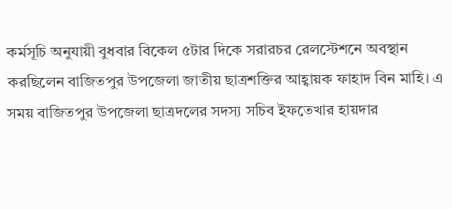কর্মসূচি অনুযায়ী বুধবার বিকেল ৫টার দিকে সরারচর রেলস্টেশনে অবস্থান করছিলেন বাজিতপুর উপজেলা জাতীয় ছাত্রশক্তির আহ্বায়ক ফাহাদ বিন মাহি। এ সময় বাজিতপুর উপজেলা ছাত্রদলের সদস্য সচিব ইফতেখার হায়দার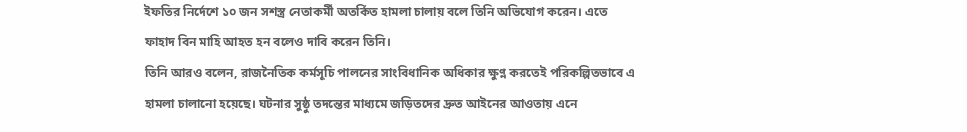ইফতির নির্দেশে ১০ জন সশস্ত্র নেতাকর্মী অতর্কিত হামলা চালায় বলে তিনি অভিযোগ করেন। এতে ফাহাদ বিন মাহি আহত হন বলেও দাবি করেন তিনি।
তিনি আরও বলেন, রাজনৈতিক কর্মসূচি পালনের সাংবিধানিক অধিকার ক্ষুণ্ন করতেই পরিকল্পিতভাবে এ হামলা চালানো হয়েছে। ঘটনার সুষ্ঠু তদন্তের মাধ্যমে জড়িতদের দ্রুত আইনের আওতায় এনে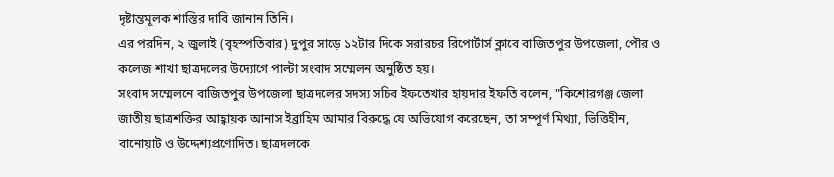দৃষ্টান্তমূলক শাস্তির দাবি জানান তিনি।
এর পরদিন, ২ জুলাই (বৃহস্পতিবার) দুপুর সাড়ে ১২টার দিকে সরারচর রিপোর্টার্স ক্লাবে বাজিতপুর উপজেলা, পৌর ও কলেজ শাখা ছাত্রদলের উদ্যোগে পাল্টা সংবাদ সম্মেলন অনুষ্ঠিত হয়।
সংবাদ সম্মেলনে বাজিতপুর উপজেলা ছাত্রদলের সদস্য সচিব ইফতেখার হায়দার ইফতি বলেন, "কিশোরগঞ্জ জেলা জাতীয় ছাত্রশক্তির আহ্বায়ক আনাস ইব্রাহিম আমার বিরুদ্ধে যে অভিযোগ করেছেন, তা সম্পূর্ণ মিথ্যা, ভিত্তিহীন, বানোয়াট ও উদ্দেশ্যপ্রণোদিত। ছাত্রদলকে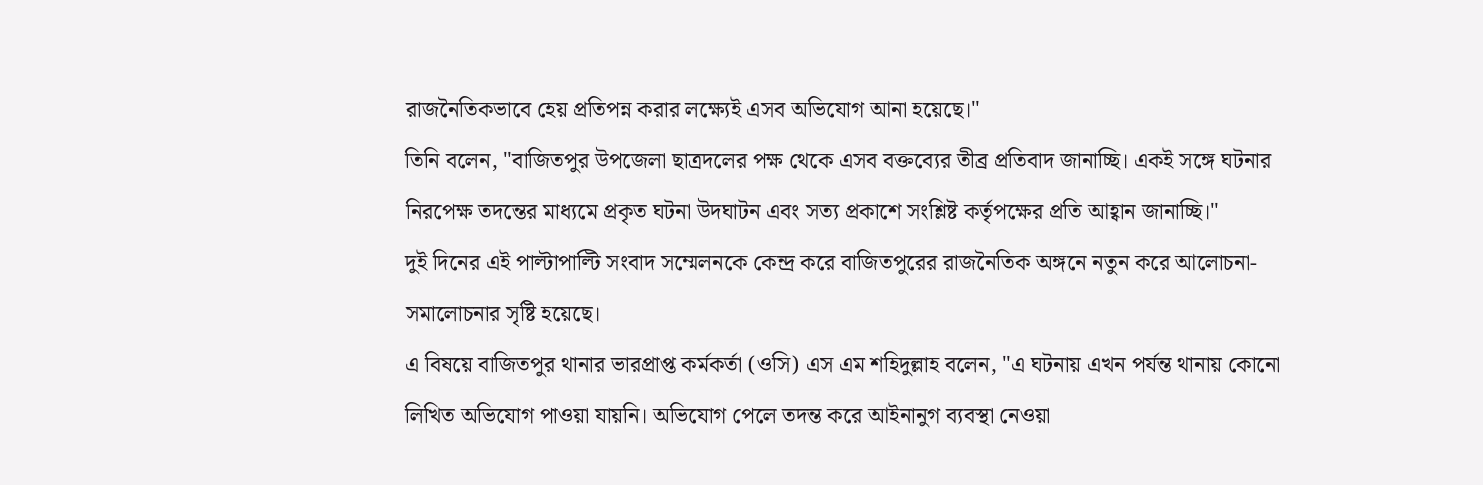রাজনৈতিকভাবে হেয় প্রতিপন্ন করার লক্ষ্যেই এসব অভিযোগ আনা হয়েছে।"
তিনি বলেন, "বাজিতপুর উপজেলা ছাত্রদলের পক্ষ থেকে এসব বক্তব্যের তীব্র প্রতিবাদ জানাচ্ছি। একই সঙ্গে ঘটনার নিরপেক্ষ তদন্তের মাধ্যমে প্রকৃত ঘটনা উদঘাটন এবং সত্য প্রকাশে সংশ্লিষ্ট কর্তৃপক্ষের প্রতি আহ্বান জানাচ্ছি।"
দুই দিনের এই পাল্টাপাল্টি সংবাদ সম্মেলনকে কেন্দ্র করে বাজিতপুরের রাজনৈতিক অঙ্গনে নতুন করে আলোচনা-সমালোচনার সৃষ্টি হয়েছে।
এ বিষয়ে বাজিতপুর থানার ভারপ্রাপ্ত কর্মকর্তা (ওসি) এস এম শহিদুল্লাহ বলেন, "এ ঘটনায় এখন পর্যন্ত থানায় কোনো লিখিত অভিযোগ পাওয়া যায়নি। অভিযোগ পেলে তদন্ত করে আইনানুগ ব্যবস্থা নেওয়া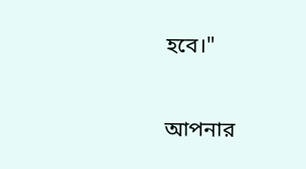হবে।"

আপনার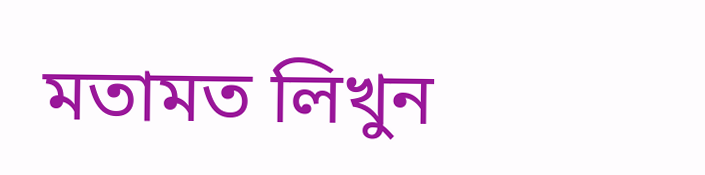মতামত লিখুন